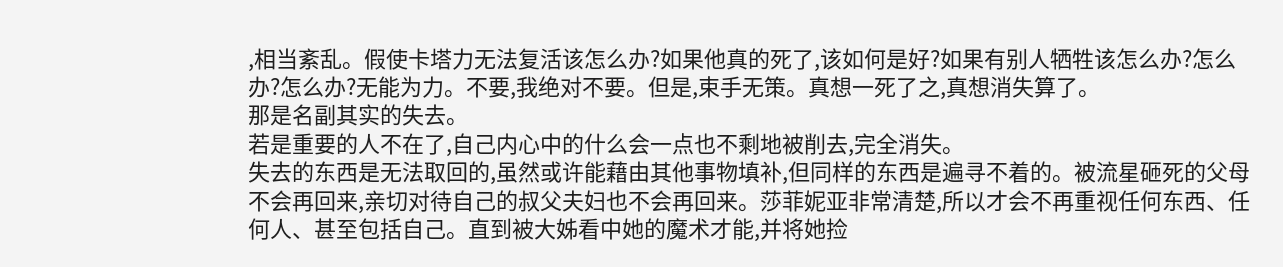,相当紊乱。假使卡塔力无法复活该怎么办?如果他真的死了,该如何是好?如果有别人牺牲该怎么办?怎么办?怎么办?无能为力。不要,我绝对不要。但是,束手无策。真想一死了之,真想消失算了。
那是名副其实的失去。
若是重要的人不在了,自己内心中的什么会一点也不剩地被削去,完全消失。
失去的东西是无法取回的,虽然或许能藉由其他事物填补,但同样的东西是遍寻不着的。被流星砸死的父母不会再回来,亲切对待自己的叔父夫妇也不会再回来。莎菲妮亚非常清楚,所以才会不再重视任何东西、任何人、甚至包括自己。直到被大姊看中她的魔术才能,并将她捡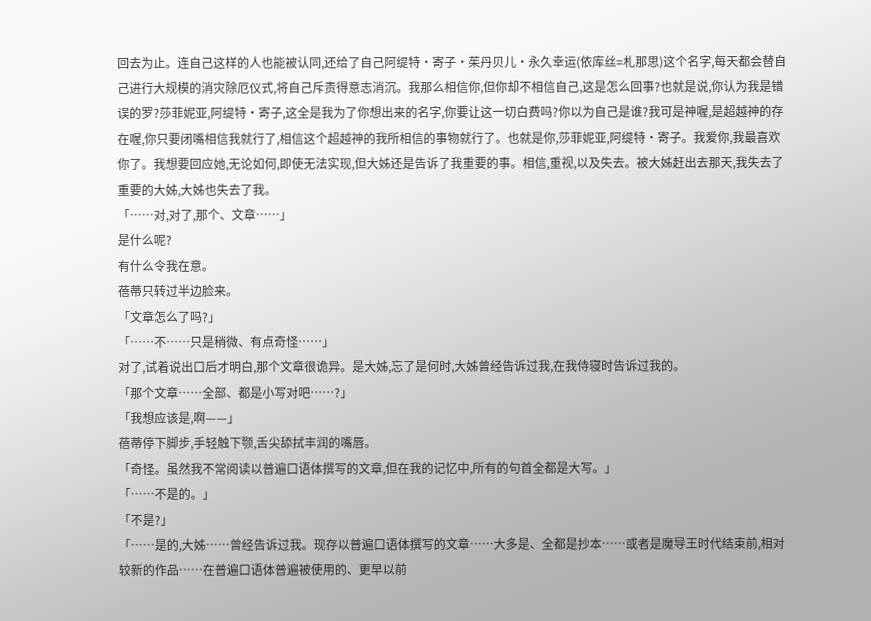回去为止。连自己这样的人也能被认同,还给了自己阿缇特·寄子·茱丹贝儿·永久幸运(依库丝=札那思)这个名字,每天都会替自己进行大规模的消灾除厄仪式,将自己斥责得意志消沉。我那么相信你,但你却不相信自己,这是怎么回事?也就是说,你认为我是错误的罗?莎菲妮亚,阿缇特·寄子,这全是我为了你想出来的名字,你要让这一切白费吗?你以为自己是谁?我可是神喔,是超越神的存在喔,你只要闭嘴相信我就行了,相信这个超越神的我所相信的事物就行了。也就是你,莎菲妮亚,阿缇特·寄子。我爱你,我最喜欢你了。我想要回应她,无论如何,即使无法实现,但大姊还是告诉了我重要的事。相信,重视,以及失去。被大姊赶出去那天,我失去了重要的大姊,大姊也失去了我。
「……对,对了,那个、文章……」
是什么呢?
有什么令我在意。
蓓蒂只转过半边脸来。
「文章怎么了吗?」
「……不……只是稍微、有点奇怪……」
对了,试着说出口后才明白,那个文章很诡异。是大姊,忘了是何时,大姊曾经告诉过我,在我侍寝时告诉过我的。
「那个文章……全部、都是小写对吧……?」
「我想应该是,啊——」
蓓蒂停下脚步,手轻触下颚,舌尖舔拭丰润的嘴唇。
「奇怪。虽然我不常阅读以普遍口语体撰写的文章,但在我的记忆中,所有的句首全都是大写。」
「……不是的。」
「不是?」
「……是的,大姊……曾经告诉过我。现存以普遍口语体撰写的文章……大多是、全都是抄本……或者是魔导王时代结束前,相对较新的作品……在普遍口语体普遍被使用的、更早以前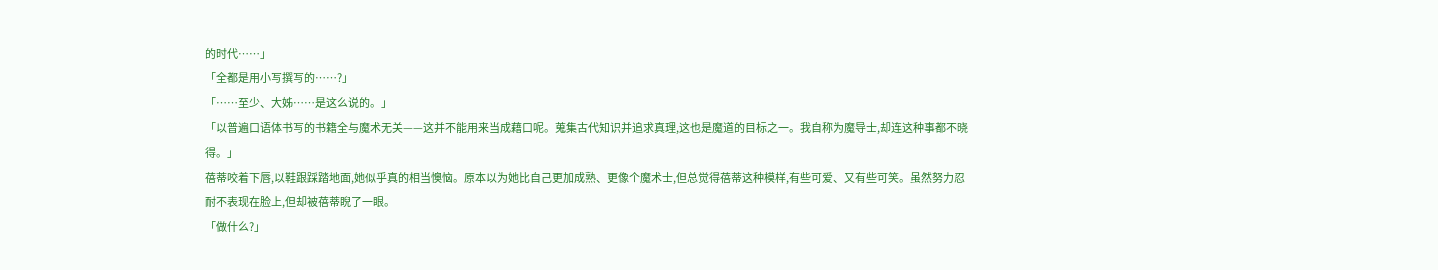的时代……」
「全都是用小写撰写的……?」
「……至少、大姊……是这么说的。」
「以普遍口语体书写的书籍全与魔术无关——这并不能用来当成藉口呢。蒐集古代知识并追求真理,这也是魔道的目标之一。我自称为魔导士,却连这种事都不晓得。」
蓓蒂咬着下唇,以鞋跟踩踏地面,她似乎真的相当懊恼。原本以为她比自己更加成熟、更像个魔术士,但总觉得蓓蒂这种模样,有些可爱、又有些可笑。虽然努力忍耐不表现在脸上,但却被蓓蒂睨了一眼。
「做什么?」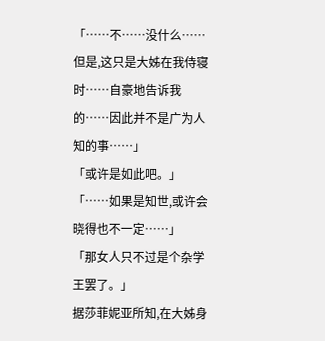「……不……没什么……但是,这只是大姊在我侍寝时……自豪地告诉我的……因此并不是广为人知的事……」
「或许是如此吧。」
「……如果是知世,或许会晓得也不一定……」
「那女人只不过是个杂学王罢了。」
据莎菲妮亚所知,在大姊身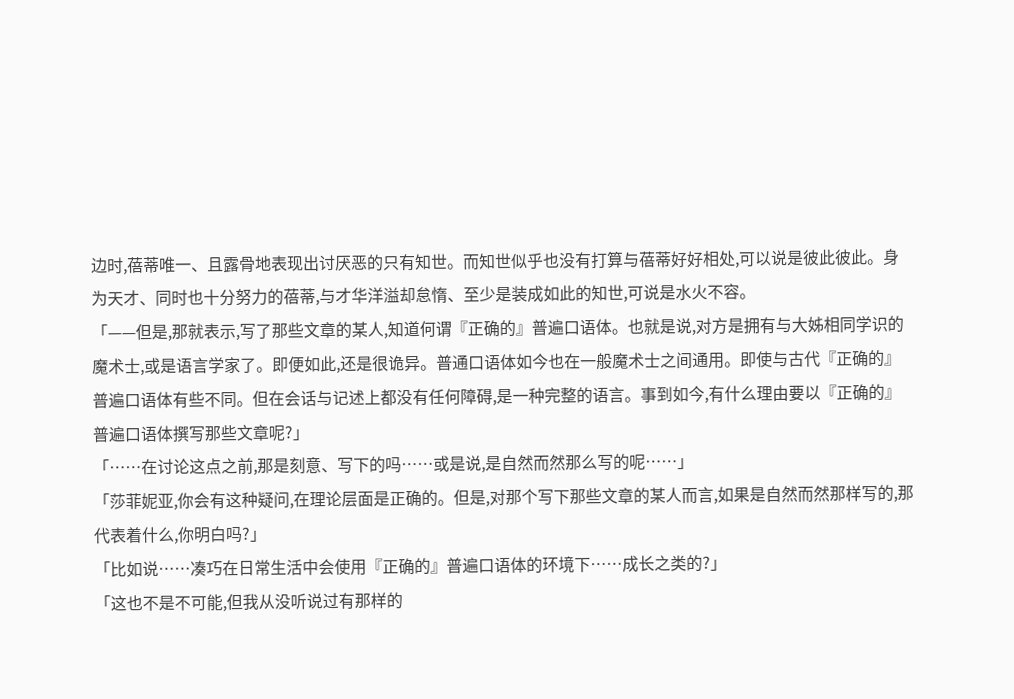边时,蓓蒂唯一、且露骨地表现出讨厌恶的只有知世。而知世似乎也没有打算与蓓蒂好好相处,可以说是彼此彼此。身为天才、同时也十分努力的蓓蒂,与才华洋溢却怠惰、至少是装成如此的知世,可说是水火不容。
「——但是,那就表示,写了那些文章的某人,知道何谓『正确的』普遍口语体。也就是说,对方是拥有与大姊相同学识的魔术士,或是语言学家了。即便如此,还是很诡异。普通口语体如今也在一般魔术士之间通用。即使与古代『正确的』普遍口语体有些不同。但在会话与记述上都没有任何障碍,是一种完整的语言。事到如今,有什么理由要以『正确的』普遍口语体撰写那些文章呢?」
「……在讨论这点之前,那是刻意、写下的吗……或是说,是自然而然那么写的呢……」
「莎菲妮亚,你会有这种疑问,在理论层面是正确的。但是,对那个写下那些文章的某人而言,如果是自然而然那样写的,那代表着什么,你明白吗?」
「比如说……凑巧在日常生活中会使用『正确的』普遍口语体的环境下……成长之类的?」
「这也不是不可能,但我从没听说过有那样的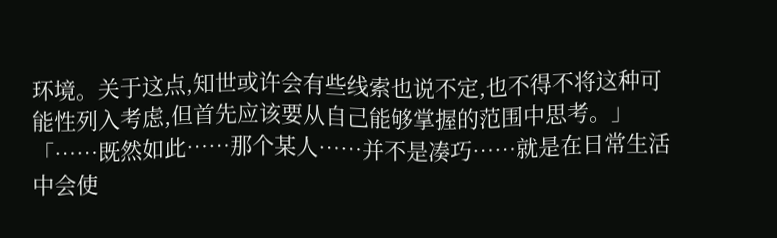环境。关于这点,知世或许会有些线索也说不定,也不得不将这种可能性列入考虑,但首先应该要从自己能够掌握的范围中思考。」
「……既然如此……那个某人……并不是凑巧……就是在日常生活中会使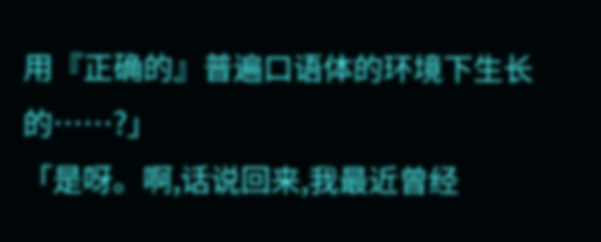用『正确的』普遍口语体的环境下生长的……?」
「是呀。啊,话说回来,我最近曾经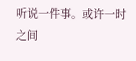听说一件事。或许一时之间